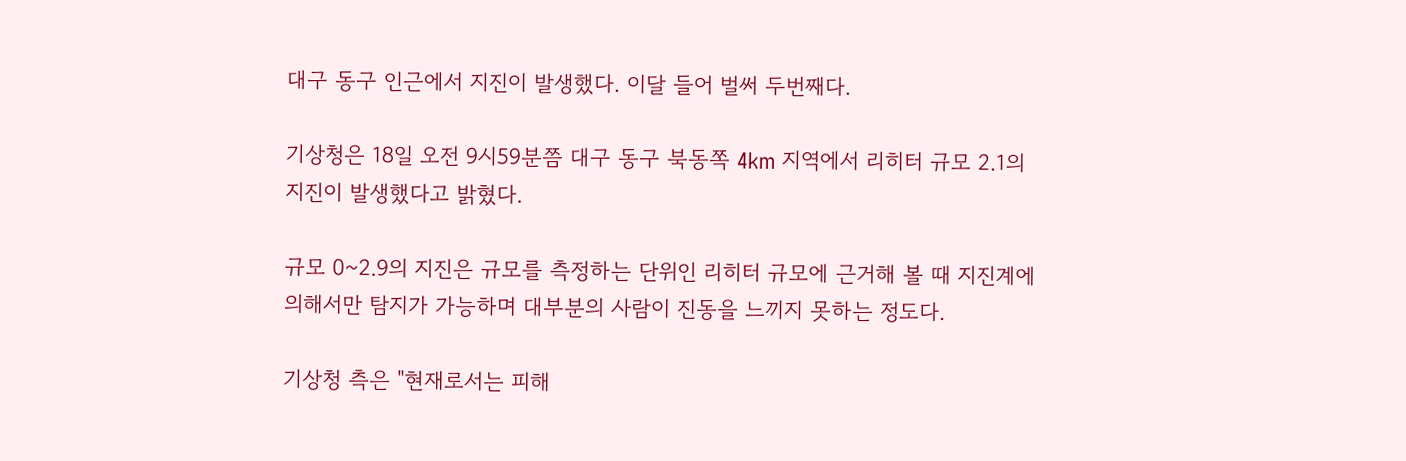대구 동구 인근에서 지진이 발생했다. 이달 들어 벌써 두번째다.

기상청은 18일 오전 9시59분쯤 대구 동구 북동쪽 4km 지역에서 리히터 규모 2.1의 지진이 발생했다고 밝혔다.

규모 0~2.9의 지진은 규모를 측정하는 단위인 리히터 규모에 근거해 볼 때 지진계에 의해서만 탐지가 가능하며 대부분의 사람이 진동을 느끼지 못하는 정도다.

기상청 측은 "현재로서는 피해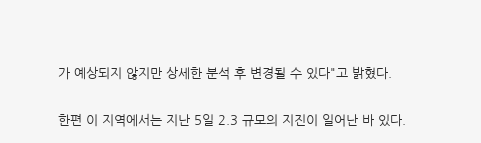가 예상되지 않지만 상세한 분석 후 변경될 수 있다"고 밝혔다.

한편 이 지역에서는 지난 5일 2.3 규모의 지진이 일어난 바 있다.